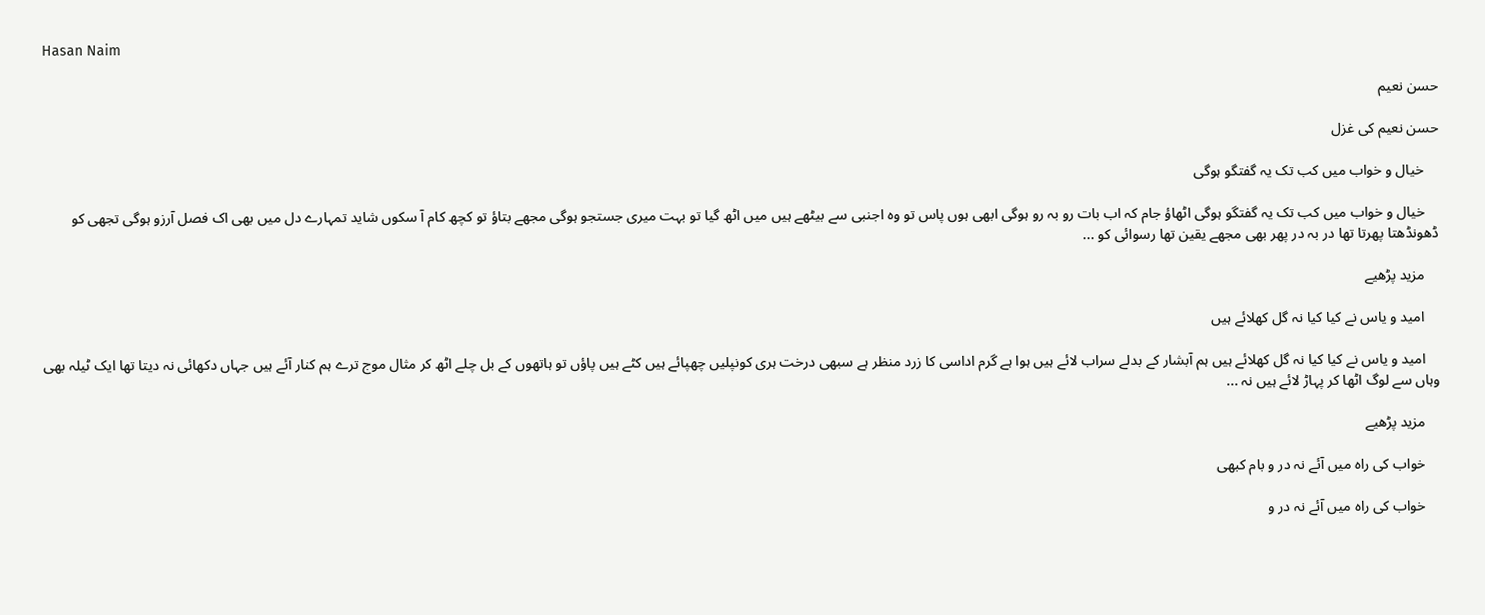Hasan Naim

حسن نعیم

حسن نعیم کی غزل

    خیال و خواب میں کب تک یہ گفتگو ہوگی

    خیال و خواب میں کب تک یہ گفتگو ہوگی اٹھاؤ جام کہ اب بات رو بہ رو ہوگی ابھی ہوں پاس تو وہ اجنبی سے بیٹھے ہیں میں اٹھ گیا تو بہت میری جستجو ہوگی مجھے بتاؤ تو کچھ کام آ سکوں شاید تمہارے دل میں بھی اک فصل آرزو ہوگی تجھی کو ڈھونڈھتا پھرتا تھا در بہ در پھر بھی مجھے یقین تھا رسوائی کو ...

    مزید پڑھیے

    امید و یاس نے کیا کیا نہ گل کھلائے ہیں

    امید و یاس نے کیا کیا نہ گل کھلائے ہیں ہم آبشار کے بدلے سراب لائے ہیں ہوا ہے گرم اداسی کا زرد منظر ہے سبھی درخت ہری کونپلیں چھپائے ہیں کٹے ہیں پاؤں تو ہاتھوں کے بل چلے اٹھ کر مثال موج ترے ہم کنار آئے ہیں جہاں دکھائی نہ دیتا تھا ایک ٹیلہ بھی وہاں سے لوگ اٹھا کر پہاڑ لائے ہیں نہ ...

    مزید پڑھیے

    خواب کی راہ میں آئے نہ در و بام کبھی

    خواب کی راہ میں آئے نہ در و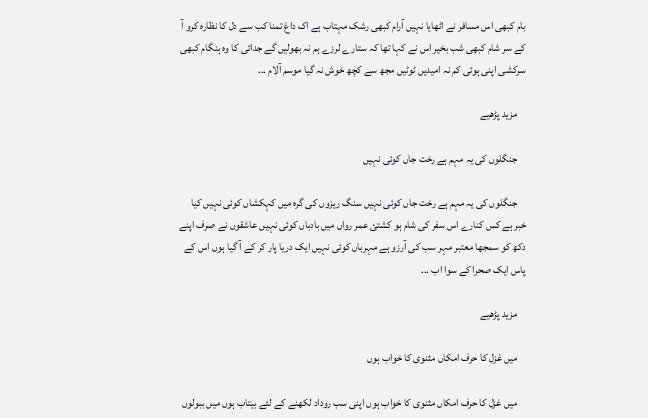بام کبھی اس مسافر نے اٹھایا نہیں آرام کبھی رشک مہتاب ہے اک داغ تمنا کب سے دل کا نظارہ کرو آ کے سر شام کبھی شب بخیر اس نے کہا تھا کہ ستارے لرزے ہم نہ بھولیں گے جدائی کا وہ ہنگام کبھی سرکشی اپنی ہوئی کم نہ امیدیں ٹوٹیں مجھ سے کچھ خوش نہ گیا موسم آلام ...

    مزید پڑھیے

    جنگلوں کی یہ مہم ہے رخت جاں کوئی نہیں

    جنگلوں کی یہ مہم ہے رخت جاں کوئی نہیں سنگ ریزوں کی گرہ میں کہکشاں کوئی نہیں کیا خبر ہے کس کنارے اس سفر کی شام ہو کشتئ عمر رواں میں بادباں کوئی نہیں عاشقوں نے صرف اپنے دکھ کو سمجھا معتبر مہر سب کی آرزو ہے مہرباں کوئی نہیں ایک دریا پار کر کے آ گیا ہوں اس کے پاس ایک صحرا کے سوا اب ...

    مزید پڑھیے

    میں غزل کا حرف امکاں مثنوی کا خواب ہوں

    میں غزل کا حرف امکاں مثنوی کا خواب ہوں اپنی سب روداد لکھنے کے لئے بیتاب ہوں میں ببولوں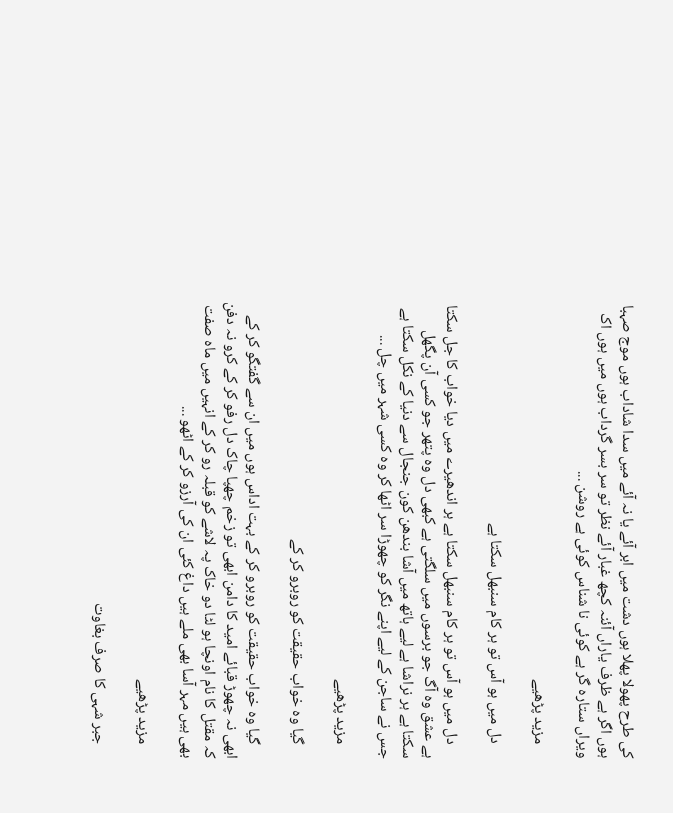کی طرح پھولا پھلا ہوں دشت میں ابر آئے یا نہ آئے میں سدا شاداب ہوں موج صہبا ہوں اگر ہے ظرف یاراں آئنہ کچھ غبار آئے نظر تو سر بسر گرداب ہوں میں ہوں اک ویراں ستارہ گر ہے کوئی نا شناس کوئی ہے روشن ...

    مزید پڑھیے

    دل میں ہو آس تو ہر کام سنبھل سکتا ہے

    دل میں ہو آس تو ہر کام سنبھل سکتا ہے ہر اندھیرے میں دیا خواب کا جل سکتا ہے عشق وہ آگ جو برسوں میں سلگتی ہے کبھی دل وہ پتھر جو کسی آن پگھل سکتا ہے ہر نراشا ہے لیے ہاتھ میں آشا بندھن کون جنجال سے دنیا کے نکل سکتا ہے جس نے ساجن کے لیے اپنے نگر کو چھوڑا سر اٹھا کر وہ کسی شہر میں چل ...

    مزید پڑھیے

    گیا وہ خواب حقیقت کو روبرو کر کے

    گیا وہ خواب حقیقت کو روبرو کر کے بہت اداس ہوں میں ان سے گفتگو کر کے ابھی نہ چھوڑ قبائے امید کا دامن ابھی تو زخم چھپا چاک دل رفو کر کے کرو نہ دفن کہ مقتل کا نام اونچا ہو لٹا دو خاک پہ لاشے کو قبلہ رو کر کے انہیں میں ماہ صفت بھی ہیں مہر آسا بھی ملے ہیں داغ کئی ان کی آرزو کر کے اٹھو ...

    مزید پڑھیے

    جبر شہی کا صرف بغاوت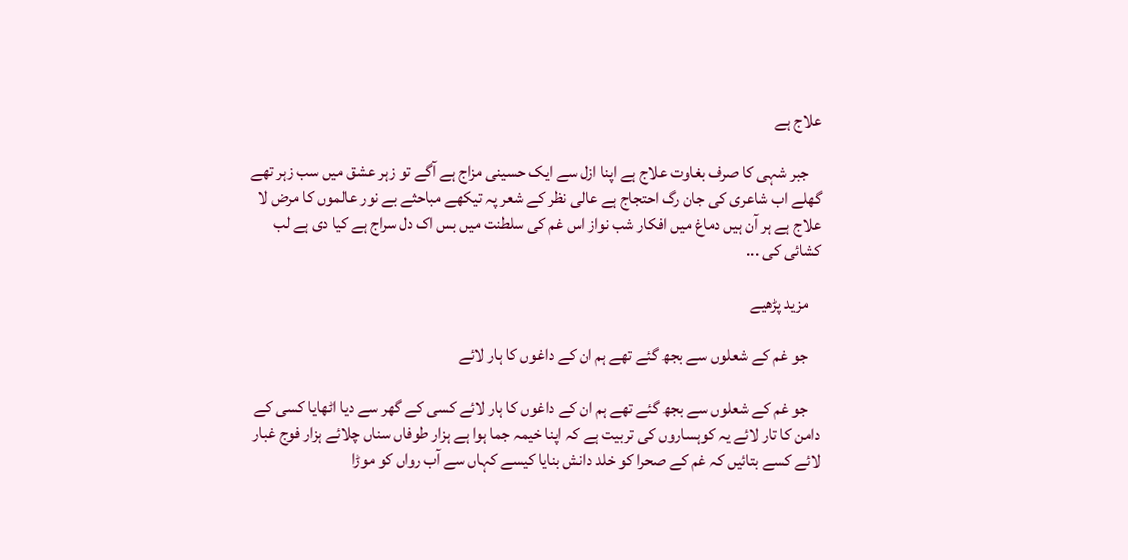علاج ہے

    جبر شہی کا صرف بغاوت علاج ہے اپنا ازل سے ایک حسینی مزاج ہے آگے تو زہر عشق میں سب زہر تھے گھلے اب شاعری کی جان رگ احتجاج ہے عالی نظر کے شعر پہ تیکھے مباحثے بے نور عالموں کا مرض لا علاج ہے ہر آن ہیں دماغ میں افکار شب نواز اس غم کی سلطنت میں بس اک دل سراج ہے کیا دی ہے لب کشائی کی ...

    مزید پڑھیے

    جو غم کے شعلوں سے بجھ گئے تھے ہم ان کے داغوں کا ہار لائے

    جو غم کے شعلوں سے بجھ گئے تھے ہم ان کے داغوں کا ہار لائے کسی کے گھر سے دیا اٹھایا کسی کے دامن کا تار لائے یہ کوہساروں کی تربیت ہے کہ اپنا خیمہ جما ہوا ہے ہزار طوفاں سناں چلائے ہزار فوج غبار لائے کسے بتائیں کہ غم کے صحرا کو خلد دانش بنایا کیسے کہاں سے آب رواں کو موڑا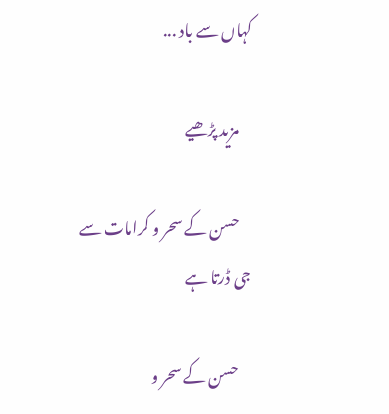کہاں سے باد ...

    مزید پڑھیے

    حسن کے سحر و کرامات سے جی ڈرتا ہے

    حسن کے سحر و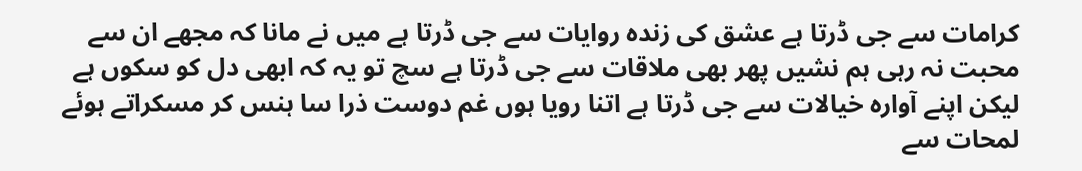کرامات سے جی ڈرتا ہے عشق کی زندہ روایات سے جی ڈرتا ہے میں نے مانا کہ مجھے ان سے محبت نہ رہی ہم نشیں پھر بھی ملاقات سے جی ڈرتا ہے سچ تو یہ کہ ابھی دل کو سکوں ہے لیکن اپنے آوارہ خیالات سے جی ڈرتا ہے اتنا رویا ہوں غم دوست ذرا سا ہنس کر مسکراتے ہوئے لمحات سے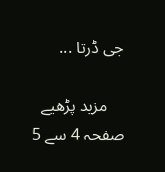جی ڈرتا ...

    مزید پڑھیے
صفحہ 4 سے 5